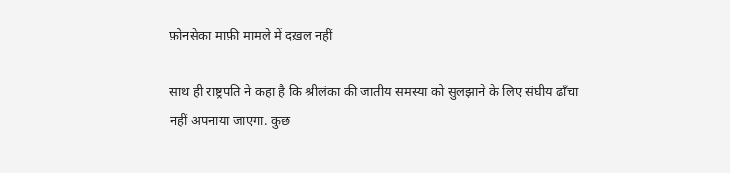फ़ोनसेका माफ़ी मामले में दख़ल नहीं

साथ ही राष्ट्रपति ने कहा है कि श्रीलंका की जातीय समस्या को सुलझाने के लिए संघीय ढाँचा नहीं अपनाया जाएगा. कुछ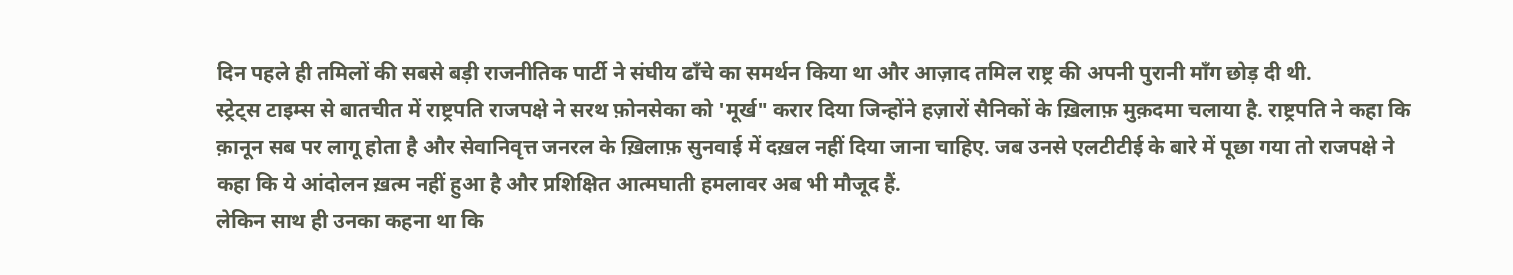दिन पहले ही तमिलों की सबसे बड़ी राजनीतिक पार्टी ने संघीय ढाँचे का समर्थन किया था और आज़ाद तमिल राष्ट्र की अपनी पुरानी माँग छोड़ दी थी.
स्ट्रेट्स टाइम्स से बातचीत में राष्ट्रपति राजपक्षे ने सरथ फ़ोनसेका को 'मूर्ख" करार दिया जिन्होंने हज़ारों सैनिकों के ख़िलाफ़ मुक़दमा चलाया है. राष्ट्रपति ने कहा कि क़ानून सब पर लागू होता है और सेवानिवृत्त जनरल के ख़िलाफ़ सुनवाई में दख़ल नहीं दिया जाना चाहिए. जब उनसे एलटीटीई के बारे में पूछा गया तो राजपक्षे ने कहा कि ये आंदोलन ख़त्म नहीं हुआ है और प्रशिक्षित आत्मघाती हमलावर अब भी मौजूद हैं.
लेकिन साथ ही उनका कहना था कि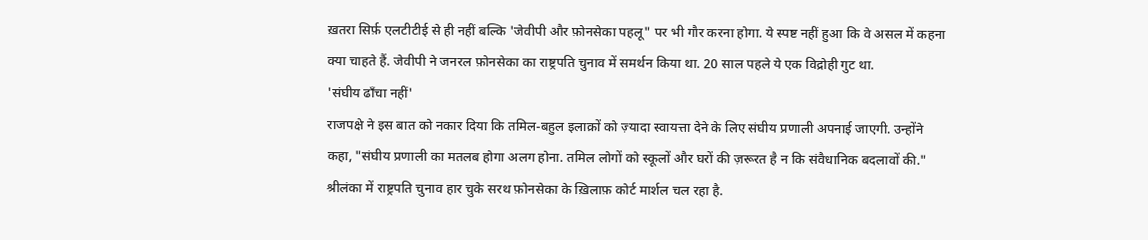ख़तरा सिर्फ़ एलटीटीई से ही नहीं बल्कि 'जेवीपी और फ़ोनसेका पहलू" पर भी गौर करना होगा. ये स्पष्ट नहीं हुआ कि वे असल में कहना क्या चाहते हैं. जेवीपी ने जनरल फ़ोनसेका का राष्ट्रपति चुनाव में समर्थन किया था. 20 साल पहले ये एक विद्रोही गुट था.
'संघीय ढाँचा नहीं'
राजपक्षे ने इस बात को नकार दिया कि तमिल-बहुल इलाक़ों को ज़्यादा स्वायत्ता देने के लिए संघीय प्रणाली अपनाई जाएगी. उन्होंने कहा, "संघीय प्रणाली का मतलब होगा अलग होना. तमिल लोगों को स्कूलों और घरों की ज़रूरत है न कि संवैधानिक बदलावों की."
श्रीलंका में राष्ट्रपति चुनाव हार चुके सरथ फ़ोनसेका के ख़िलाफ़ कोर्ट मार्शल चल रहा है.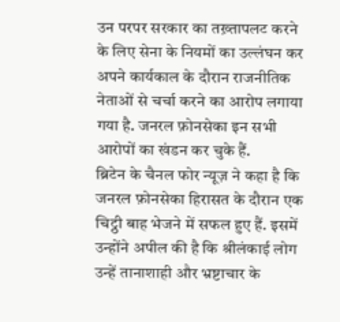उन परपर सरकार का तख़्तापलट करने के लिए सेना के नियमों का उल्लंघन कर अपने कार्यकाल के दौरान राजनीतिक नेताओं से चर्चा करने का आरोप लगाया गया है. जनरल फ़ोनसेका इन सभी आरोपों का खंडन कर चुके हैं.
ब्रिटेन के चैनल फोर न्यूज़ ने कहा है कि जनरल फ़ोनसेका हिरासत के दौरान एक चिट्ठी बाह भेजने में सफल हुए हैं. इसमें उन्होंने अपील की है कि श्रीलंकाई लोग उन्हें तानाशाही और भ्रष्टाचार के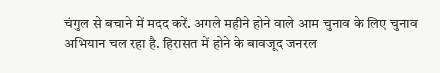चंगुल से बचाने में मदद करें. अगले महीने होने वाले आम चुनाव के लिए चुनाव अभियान चल रहा है. हिरासत में होने के बावजूद जनरल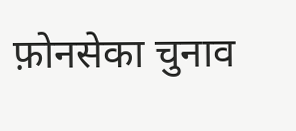फ़ोनसेका चुनाव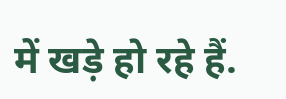में खड़े हो रहे हैं.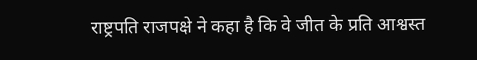राष्ट्रपति राजपक्षे ने कहा है कि वे जीत के प्रति आश्वस्त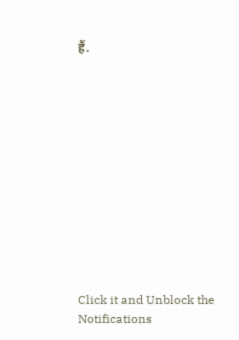हैं.












Click it and Unblock the Notifications